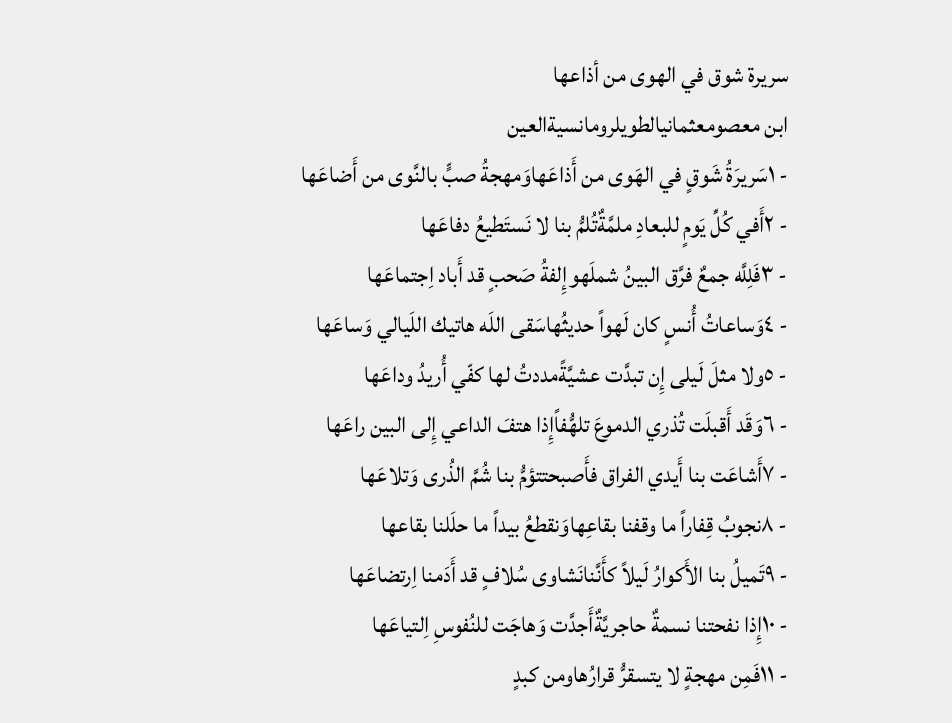سريرة شوق في الهوى من أذاعها
ابن معصومعثمانيالطويلرومانسيةالعين
- ١سَريرَةُ شَوقٍ في الهَوى من أَذاعَهاوَمهجةُ صبٍّ بالنَّوى من أَضاعَها
- ٢أَفي كُلِّ يَومٍ للبعادِ ملمَّةٌتُلمُّ بنا لا نَستَطيعُ دفاعَها
- ٣فَلِلَّه جمعٌ فرَّق البينُ شملَهوإِلفةُ صَحبٍ قد أَباد اِجتماعَها
- ٤وَساعاتُ أُنسٍ كان لَهواً حديثُهاسَقى اللَه هاتيك اللَيالي وَساعَها
- ٥ولا مثلَ لَيلى إِن تبدَّت عشيَّةًمددتُ لها كفّي أُريدُ وداعَها
- ٦وَقَد أَقبلَت تُذري الدموعَ تلهُّفاًإِذا هتفَ الداعي إِلى البين راعَها
- ٧أَشاعَت بنا أَيدي الفراق فأَصبحتتؤمُّ بنا شُمَّ الذُرى وَتلاعَها
- ٨نجوبُ قِفاراً ما وقفنا بقاعِهاوَنقطعُ بيداً ما حلَلنا بقاعها
- ٩تَميلُ بنا الأَكوارُ لَيلاً كأَنَّنانَشاوى سُلافٍ قد أَدَمنا اِرتضاعَها
- ١٠إِذا نفحتنا نسمةٌ حاجريَّةٌأَجدَّت وَهاجَت للنُفوسِ اِلتياعَها
- ١١فَمِن مهجةٍ لا يتسقرُّ قرارُهاومن كبدٍ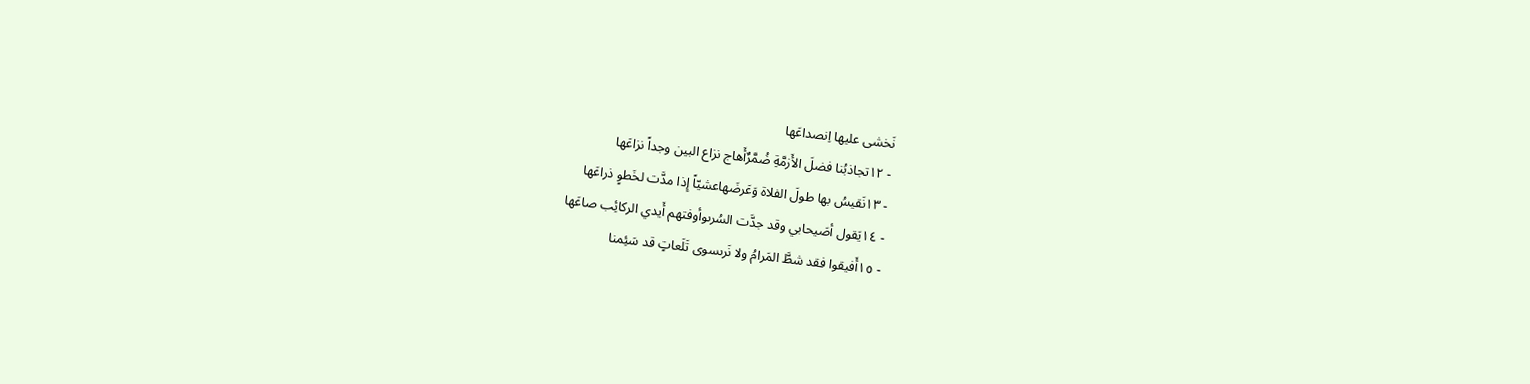نَخشى عليها اِنصداعَها
- ١٢تجاذبُنا فضلَ الأَزمَّةِ ضُمَّرٌأَهاج نزاع البين وجداً نزاعَها
- ١٣نَقيسُ بها طولَ الفلاة وَعَرضَهاعشيّاً إِذا مدَّت لخَطوٍ ذراعَها
- ١٤يَقول أصَيحابي وقد جدَّت السُرىوأوفتهم أَيدي الركائِب صاعَها
- ١٥أَفيقوا فقد شطَّ المَرامُ ولا نَرىسوى تَلَعاتٍ قد سَئِمنا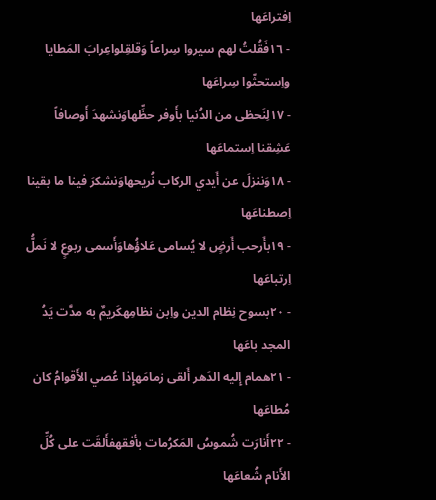اِفتراعَها
- ١٦فَقُلتُ لهم سيروا سِراعاً وَقلقِلواعِرابَ المَطايا واِستحثّوا سِراعَها
- ١٧لِنَحظى من الدُنيا بأَوفر حظِّهاوَنشهدَ أَوصافاً عَشِقنا اِستماعَها
- ١٨وَننزلَ عن أَيدي الركاب نُريحهاوَنشكرَ فينا ما بقينا اِصطناعَها
- ١٩بأَرحب أَرضٍ لا يُسامى عَلاؤُهاوَأَسمى ربوعٍ لا نَملُّ اِرتباعَها
- ٢٠بسوح نِظام الدين واِبن نظامِهكَريمٌ به مدَّت يَدُ المجد باعَها
- ٢١همام إِليه الدَهر أَلقى زمامَهإِذا عُصي الأَقوامُ كان مُطاعَها
- ٢٢أَنارَت شُموسُ المَكرُمات بأفقهفأَلقَت على كُلِّ الأَنام شُعاعَها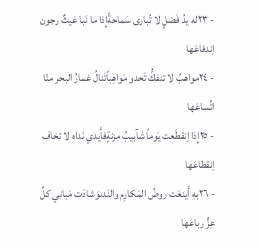- ٢٣له يدُ فَضلٍ لا تُبارى سَماحةًإِذا ما نَبا غيثٌ رجون اِندفاعَها
- ٢٤مواهبُ لا تنفكُّ تَحدو مَواهِباًتَنالُ غمارُ البحر منّا اتِّساعَها
- ٢٥إِذا اِنقطَعت يَوماً شآبيبُ مزنةٍفأَيدي نَداه لا تخاف اِنقطاعَها
- ٢٦به أَينعَت روضُ المَكارِم والنَدىوَشادَت مَباني كلِّ عِزٍّ رباعَها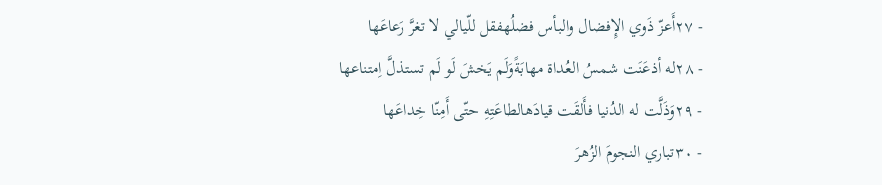- ٢٧أَعزّ ذَوي الإِفضال والبأس فضلُهفقل للّيالي لا تغرَّ رَعاعَها
- ٢٨له أذعَنَت شمسُ العُداة مهابَةًوَلَم يَخشَ لَو لَم تستذلَّ اِمتناعها
- ٢٩وَذَلَّت له الدُنيا فأَلقَت قيادَهالطاعَتِهِ حتّى أَمِنّا خِداعَها
- ٣٠تباري النجومَ الزُهرَ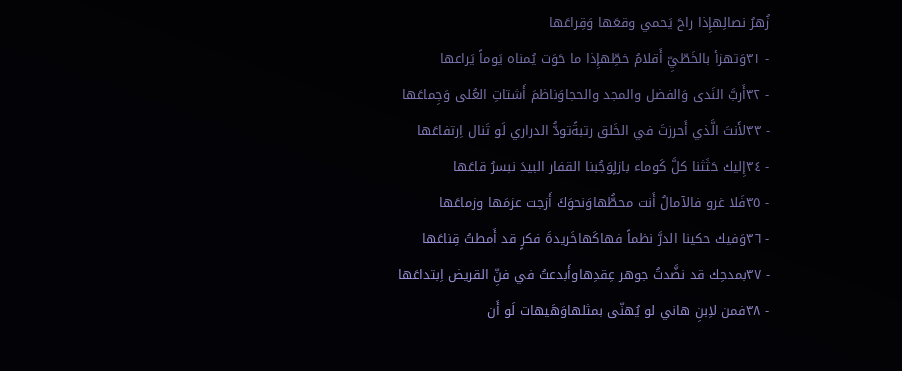زُهرُ نصالِهإِذا راحَ يَحمي وقعَها وَقِراعَها
- ٣١وَتهزأ بالخَطّيِّ أَقلامُ خطِّهإِذا ما حَوَت يُمناه يَوماً يَراعها
- ٣٢أَربَّ النَدى وَالفضل والمجد والحجاوَناظمَ أَشتاتِ العُلى وَجِماعَها
- ٣٣لأَنتَ الَّذي أَحرزتَ في الخَلق رتبةًتودُّ الدراري لَو تَنال اِرتفاعَها
- ٣٤إِليك حَثَثنا كلَّ كَوماء بازلٍوَجُبنا القفار البيدَ نبسرُ قاعَها
- ٣٥فَلا غرو فالآمالُ أَنت محطُّهاوَنحوَكَ أَزجت عزمَها وزماعَها
- ٣٦وَفيك حكينا الدرَّ نظماً فهاكَهاخَريدةَ فكرٍ قد أَمطتُ قِناعَها
- ٣٧بمدحِك قد نضَّدتُ جوهر عِقدِهاوأَبدعتُ في فنِّ القريض اِبتداعَها
- ٣٨فمن لاِبنِ هاني لو يُهنّى بمثلهاوَهَيهات لَو أَن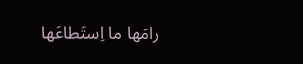رامَها ما اِستَطاعَها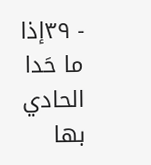- ٣٩إذا ما حَدا الحادي بها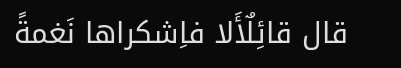قال قائِلٌأَلا فاِشكراها نَغمةً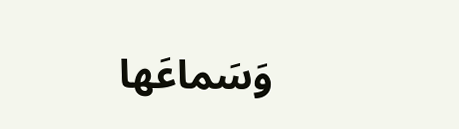وَسَماعَها